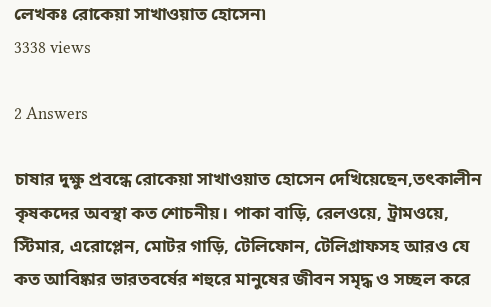লেখকঃ রোকেয়া সাখাওয়াত হোসেন৷
3338 views

2 Answers

চাষার দুক্ষু প্রবন্ধে রোকেয়া সাখাওয়াত হোসেন দেখিয়েছেন,তৎকালীন  কৃষকদের অবস্থা কত শোচনীয়। পাকা বাড়ি, রেলওয়ে, ট্রামওয়ে, স্টিমার, এরোপ্লেন, মোটর গাড়ি, টেলিফোন, টেলিগ্রাফসহ আরও যে কত আবিষ্কার ভারতবর্ষের শহুরে মানুষের জীবন সমৃদ্ধ ও সচ্ছল করে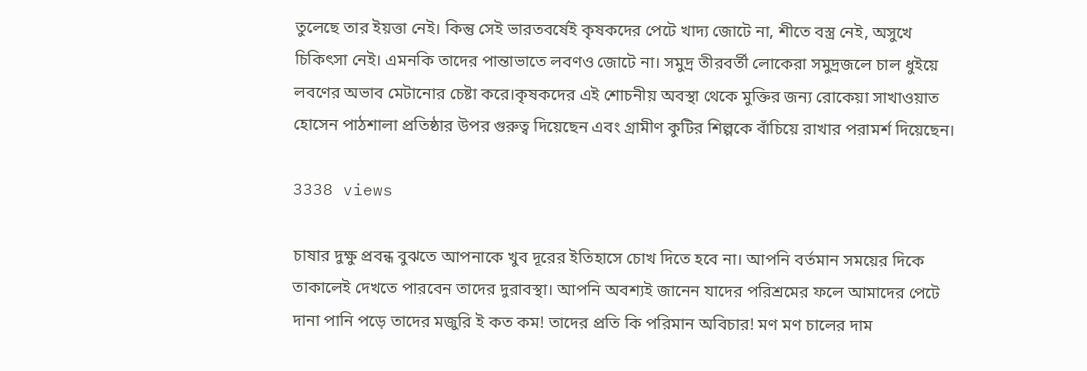তুলেছে তার ইয়ত্তা নেই। কিন্তু সেই ভারতবর্ষেই কৃষকদের পেটে খাদ্য জোটে না, শীতে বস্ত্র নেই, অসুখে চিকিৎসা নেই। এমনকি তাদের পান্তাভাতে লবণও জোটে না। সমুদ্র তীরবর্তী লোকেরা সমুদ্রজলে চাল ধুইয়ে লবণের অভাব মেটানোর চেষ্টা করে।কৃষকদের এই শোচনীয় অবস্থা থেকে মুক্তির জন্য রোকেয়া সাখাওয়াত হোসেন পাঠশালা প্রতিষ্ঠার উপর গুরুত্ব দিয়েছেন এবং গ্রামীণ কুটির শিল্পকে বাঁচিয়ে রাখার পরামর্শ দিয়েছেন।

3338 views

চাষার দুক্ষু প্রবন্ধ বুঝতে আপনাকে খুব দূরের ইতিহাসে চোখ দিতে হবে না। আপনি বর্তমান সময়ের দিকে তাকালেই দেখতে পারবেন তাদের দুরাবস্থা। আপনি অবশ্যই জানেন যাদের পরিশ্রমের ফলে আমাদের পেটে দানা পানি পড়ে তাদের মজুরি ই কত কম! তাদের প্রতি কি পরিমান অবিচার! মণ মণ চালের দাম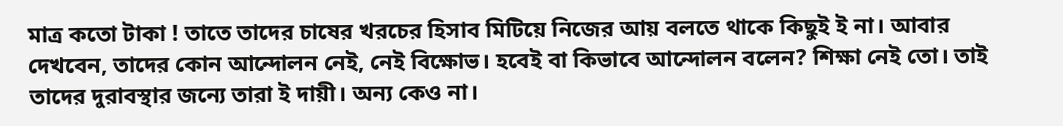মাত্র কতো টাকা ! তাতে তাদের চাষের খরচের হিসাব মিটিয়ে নিজের আয় বলতে থাকে কিছুই ই না। আবার দেখবেন, তাদের কোন আন্দোলন নেই, নেই বিক্ষোভ। হবেই বা কিভাবে আন্দোলন বলেন? শিক্ষা নেই তো। তাই তাদের দুরাবস্থার জন্যে তারা ই দায়ী। অন্য কেও না।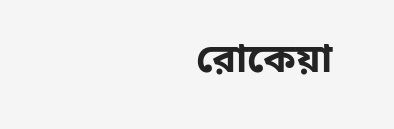রোকেয়া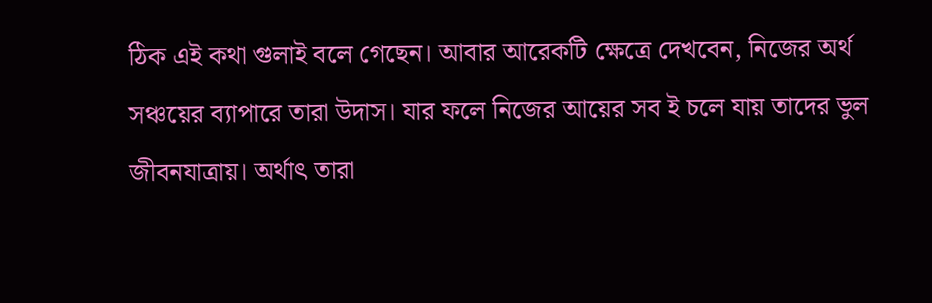ঠিক এই কথা গুলাই বলে গেছেন। আবার আরেকটি ক্ষেত্রে দেখবেন, নিজের অর্থ সঞ্চয়ের ব্যাপারে তারা উদাস। যার ফলে নিজের আয়ের সব ই চলে যায় তাদের ভুল জীবনযাত্রায়। অর্থাৎ তারা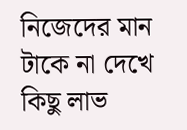নিজেদের মান টাকে না দেখে কিছু লাভ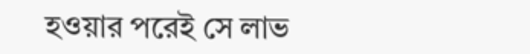হওয়ার পরেই সে লাভ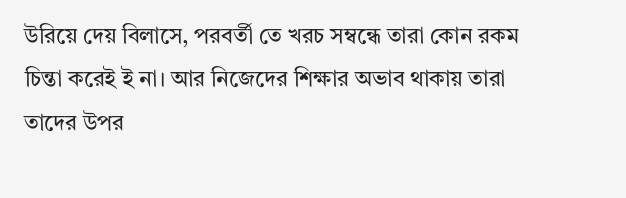উরিয়ে দেয় বিলাসে, পরবর্তী তে খরচ সম্বন্ধে তারা কোন রকম চিন্তা করেই ই না। আর নিজেদের শিক্ষার অভাব থাকায় তারা তাদের উপর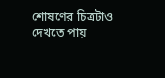শোষণের চিত্রটাও দেখতে পায়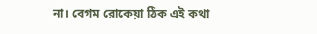না। বেগম রোকেয়া ঠিক এই কথা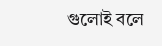গুলোই বলে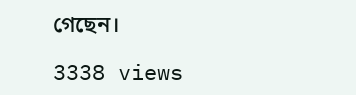গেছেন।

3338 views